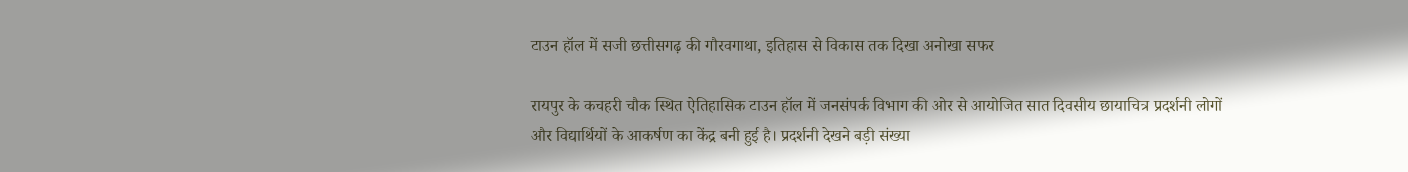टाउन हॉल में सजी छत्तीसगढ़ की गौरवगाथा, इतिहास से विकास तक दिखा अनोखा सफर

रायपुर के कचहरी चौक स्थित ऐतिहासिक टाउन हॉल में जनसंपर्क विभाग की ओर से आयोजित सात दिवसीय छायाचित्र प्रदर्शनी लोगों और विद्यार्थियों के आकर्षण का केंद्र बनी हुई है। प्रदर्शनी देखने बड़ी संख्या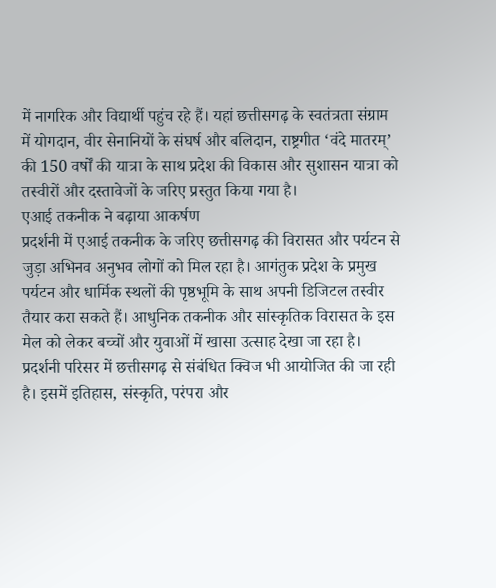में नागरिक और विद्यार्थी पहुंच रहे हैं। यहां छत्तीसगढ़ के स्वतंत्रता संग्राम में योगदान, वीर सेनानियों के संघर्ष और बलिदान, राष्ट्रगीत ‘वंदे मातरम्’ की 150 वर्षों की यात्रा के साथ प्रदेश की विकास और सुशासन यात्रा को तस्वीरों और दस्तावेजों के जरिए प्रस्तुत किया गया है।
एआई तकनीक ने बढ़ाया आकर्षण
प्रदर्शनी में एआई तकनीक के जरिए छत्तीसगढ़ की विरासत और पर्यटन से जुड़ा अभिनव अनुभव लोगों को मिल रहा है। आगंतुक प्रदेश के प्रमुख पर्यटन और धार्मिक स्थलों की पृष्ठभूमि के साथ अपनी डिजिटल तस्वीर तैयार करा सकते हैं। आधुनिक तकनीक और सांस्कृतिक विरासत के इस मेल को लेकर बच्चों और युवाओं में खासा उत्साह देखा जा रहा है।
प्रदर्शनी परिसर में छत्तीसगढ़ से संबंधित क्विज भी आयोजित की जा रही है। इसमें इतिहास, संस्कृति, परंपरा और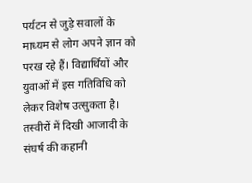पर्यटन से जुड़े सवालों के माध्यम से लोग अपने ज्ञान को परख रहे हैं। विद्यार्थियों और युवाओं में इस गतिविधि को लेकर विशेष उत्सुकता है।
तस्वीरों में दिखी आजादी के संघर्ष की कहानी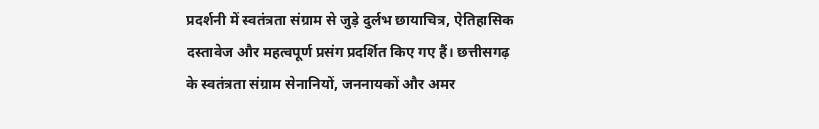प्रदर्शनी में स्वतंत्रता संग्राम से जुड़े दुर्लभ छायाचित्र, ऐतिहासिक दस्तावेज और महत्वपूर्ण प्रसंग प्रदर्शित किए गए हैं। छत्तीसगढ़ के स्वतंत्रता संग्राम सेनानियों, जननायकों और अमर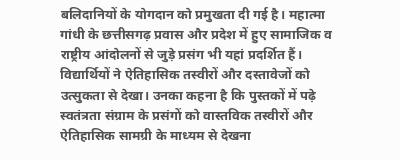बलिदानियों के योगदान को प्रमुखता दी गई है। महात्मा गांधी के छत्तीसगढ़ प्रवास और प्रदेश में हुए सामाजिक व राष्ट्रीय आंदोलनों से जुड़े प्रसंग भी यहां प्रदर्शित हैं।
विद्यार्थियों ने ऐतिहासिक तस्वीरों और दस्तावेजों को उत्सुकता से देखा। उनका कहना है कि पुस्तकों में पढ़े स्वतंत्रता संग्राम के प्रसंगों को वास्तविक तस्वीरों और ऐतिहासिक सामग्री के माध्यम से देखना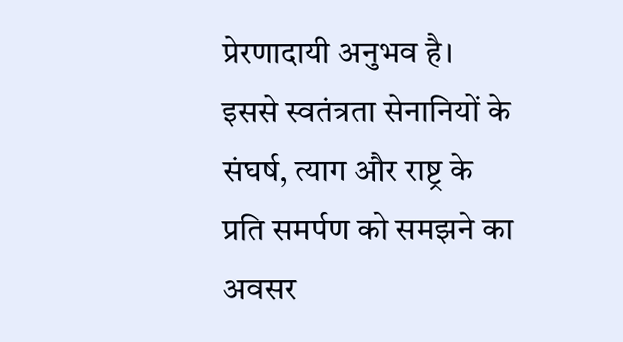प्रेरणादायी अनुभव है। इससे स्वतंत्रता सेनानियों के संघर्ष, त्याग और राष्ट्र के प्रति समर्पण को समझने का अवसर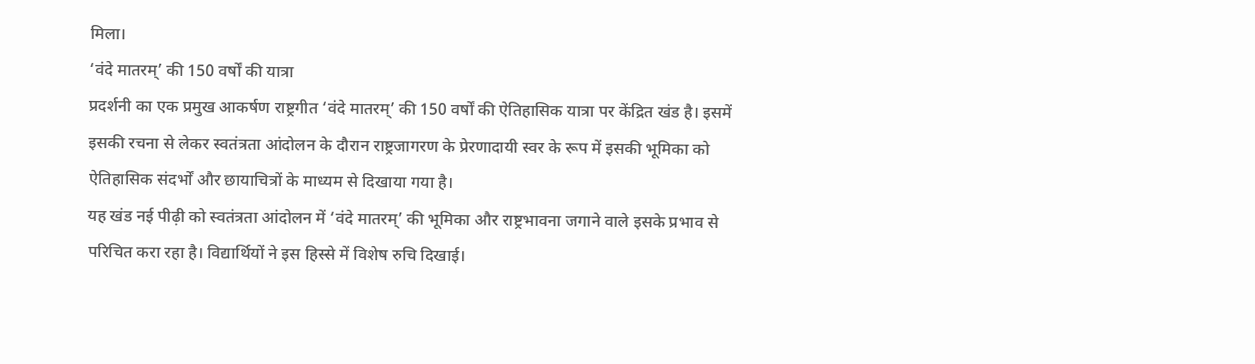मिला।
‘वंदे मातरम्’ की 150 वर्षों की यात्रा
प्रदर्शनी का एक प्रमुख आकर्षण राष्ट्रगीत ‘वंदे मातरम्’ की 150 वर्षों की ऐतिहासिक यात्रा पर केंद्रित खंड है। इसमें इसकी रचना से लेकर स्वतंत्रता आंदोलन के दौरान राष्ट्रजागरण के प्रेरणादायी स्वर के रूप में इसकी भूमिका को ऐतिहासिक संदर्भों और छायाचित्रों के माध्यम से दिखाया गया है।
यह खंड नई पीढ़ी को स्वतंत्रता आंदोलन में ‘वंदे मातरम्’ की भूमिका और राष्ट्रभावना जगाने वाले इसके प्रभाव से परिचित करा रहा है। विद्यार्थियों ने इस हिस्से में विशेष रुचि दिखाई।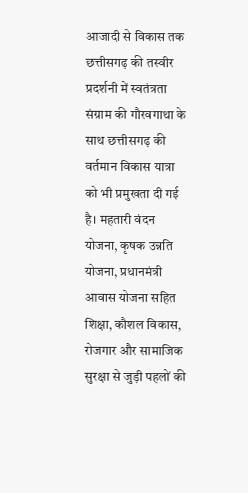आजादी से विकास तक छत्तीसगढ़ की तस्वीर
प्रदर्शनी में स्वतंत्रता संग्राम की गौरवगाथा के साथ छत्तीसगढ़ की वर्तमान विकास यात्रा को भी प्रमुखता दी गई है। महतारी वंदन योजना, कृषक उन्नति योजना, प्रधानमंत्री आवास योजना सहित शिक्षा, कौशल विकास, रोजगार और सामाजिक सुरक्षा से जुड़ी पहलों की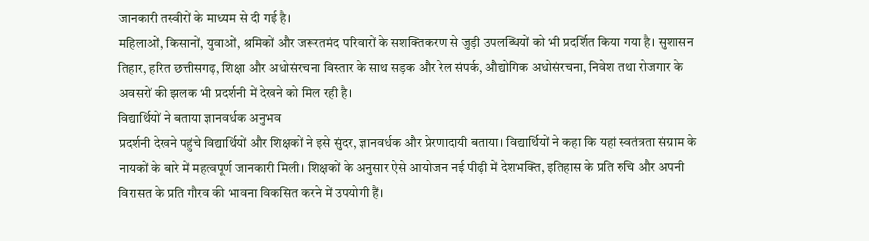जानकारी तस्वीरों के माध्यम से दी गई है।
महिलाओं, किसानों, युवाओं, श्रमिकों और जरूरतमंद परिवारों के सशक्तिकरण से जुड़ी उपलब्धियों को भी प्रदर्शित किया गया है। सुशासन तिहार, हरित छत्तीसगढ़, शिक्षा और अधोसंरचना विस्तार के साथ सड़क और रेल संपर्क, औद्योगिक अधोसंरचना, निवेश तथा रोजगार के अवसरों की झलक भी प्रदर्शनी में देखने को मिल रही है।
विद्यार्थियों ने बताया ज्ञानवर्धक अनुभव
प्रदर्शनी देखने पहुंचे विद्यार्थियों और शिक्षकों ने इसे सुंदर, ज्ञानवर्धक और प्रेरणादायी बताया। विद्यार्थियों ने कहा कि यहां स्वतंत्रता संग्राम के नायकों के बारे में महत्वपूर्ण जानकारी मिली। शिक्षकों के अनुसार ऐसे आयोजन नई पीढ़ी में देशभक्ति, इतिहास के प्रति रुचि और अपनी विरासत के प्रति गौरव की भावना विकसित करने में उपयोगी हैं।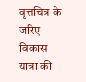वृत्तचित्र के जरिए विकास यात्रा की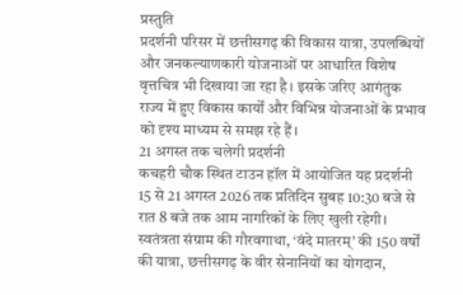प्रस्तुति
प्रदर्शनी परिसर में छत्तीसगढ़ की विकास यात्रा, उपलब्धियों और जनकल्याणकारी योजनाओं पर आधारित विशेष वृत्तचित्र भी दिखाया जा रहा है। इसके जरिए आगंतुक राज्य में हुए विकास कार्यों और विभिन्न योजनाओं के प्रभाव को दृश्य माध्यम से समझ रहे हैं।
21 अगस्त तक चलेगी प्रदर्शनी
कचहरी चौक स्थित टाउन हॉल में आयोजित यह प्रदर्शनी 15 से 21 अगस्त 2026 तक प्रतिदिन सुबह 10:30 बजे से रात 8 बजे तक आम नागरिकों के लिए खुली रहेगी। स्वतंत्रता संग्राम की गौरवगाथा, ‘वंदे मातरम्’ की 150 वर्षों की यात्रा, छत्तीसगढ़ के वीर सेनानियों का योगदान,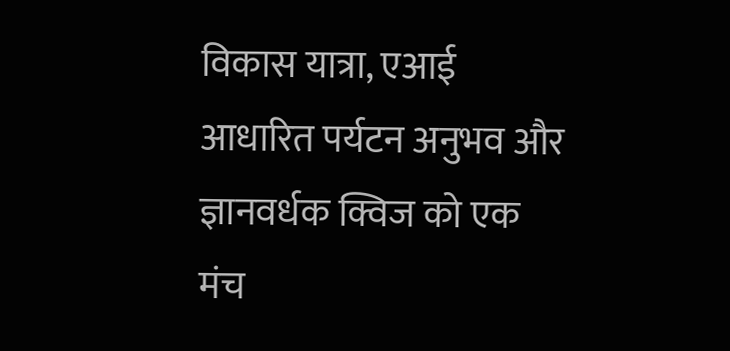विकास यात्रा, एआई आधारित पर्यटन अनुभव और ज्ञानवर्धक क्विज को एक मंच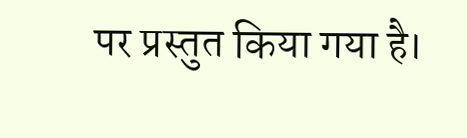पर प्रस्तुत किया गया है।